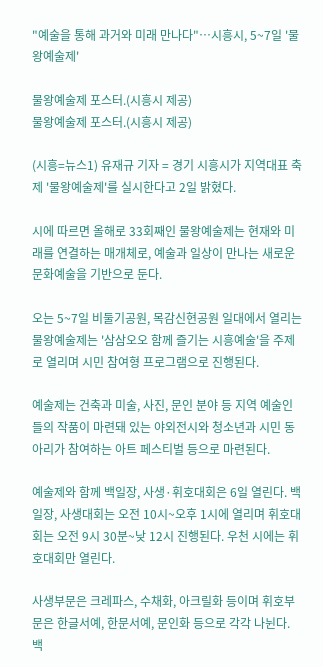"예술을 통해 과거와 미래 만나다"…시흥시, 5~7일 '물왕예술제'

물왕예술제 포스터.(시흥시 제공)
물왕예술제 포스터.(시흥시 제공)

(시흥=뉴스1) 유재규 기자 = 경기 시흥시가 지역대표 축제 '물왕예술제'를 실시한다고 2일 밝혔다.

시에 따르면 올해로 33회째인 물왕예술제는 현재와 미래를 연결하는 매개체로, 예술과 일상이 만나는 새로운 문화예술을 기반으로 둔다.

오는 5~7일 비둘기공원, 목감신현공원 일대에서 열리는 물왕예술제는 '삼삼오오 함께 즐기는 시흥예술'을 주제로 열리며 시민 참여형 프로그램으로 진행된다.

예술제는 건축과 미술, 사진, 문인 분야 등 지역 예술인들의 작품이 마련돼 있는 야외전시와 청소년과 시민 동아리가 참여하는 아트 페스티벌 등으로 마련된다.

예술제와 함께 백일장, 사생·휘호대회은 6일 열린다. 백일장, 사생대회는 오전 10시~오후 1시에 열리며 휘호대회는 오전 9시 30분~낮 12시 진행된다. 우천 시에는 휘호대회만 열린다.

사생부문은 크레파스, 수채화, 아크릴화 등이며 휘호부문은 한글서예, 한문서예, 문인화 등으로 각각 나뉜다. 백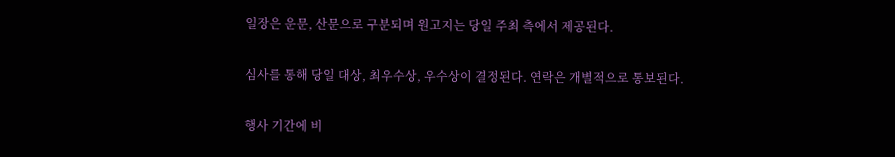일장은 운문, 산문으로 구분되며 원고지는 당일 주최 측에서 제공된다.

심사를 통해 당일 대상, 최우수상, 우수상이 결정된다. 연락은 개별적으로 통보된다.

행사 기간에 비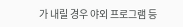가 내릴 경우 야외 프로그램 등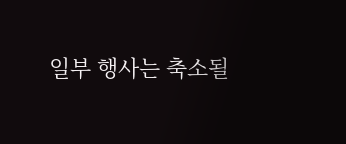일부 행사는 축소될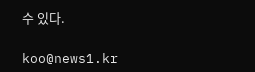수 있다.

koo@news1.kr